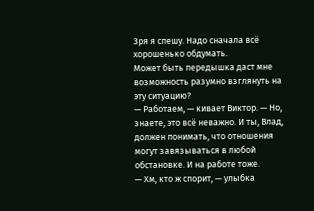Зря я спешу. Надо сначала всё хорошенько обдумать.
Может быть передышка даст мне возможность разумно взглянуть на эту ситуацию?
— Работаем, — кивает Виктор. — Но, знаете, это всё неважно. И ты, Влад, должен понимать, что отношения могут завязываться в любой обстановке. И на работе тоже.
— Хм, кто ж спорит, — улыбка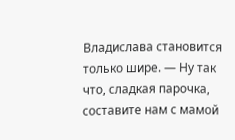Владислава становится только шире. — Ну так что, сладкая парочка, составите нам с мамой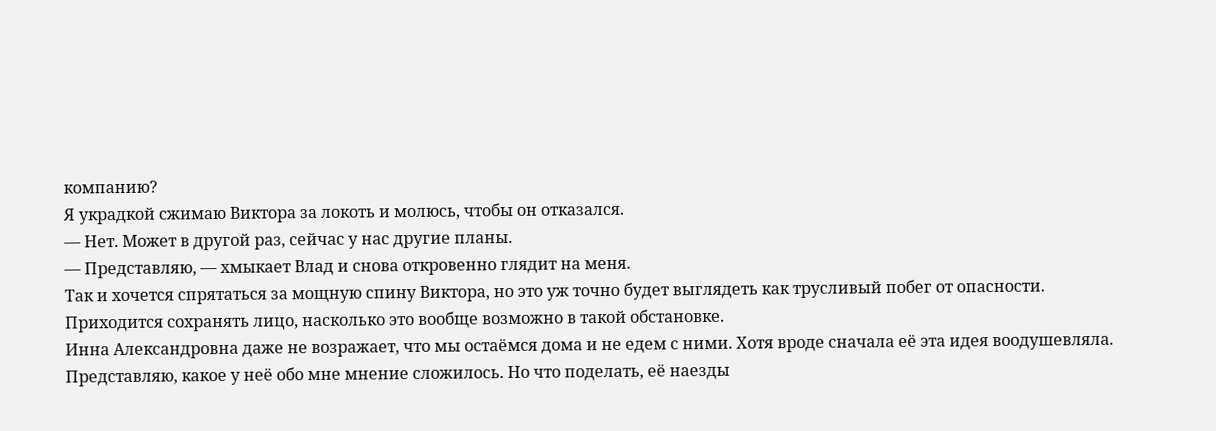компанию?
Я украдкой сжимаю Виктора за локоть и молюсь, чтобы он отказался.
— Нет. Может в другой раз, сейчас у нас другие планы.
— Представляю, — хмыкает Влад и снова откровенно глядит на меня.
Так и хочется спрятаться за мощную спину Виктора, но это уж точно будет выглядеть как трусливый побег от опасности. Приходится сохранять лицо, насколько это вообще возможно в такой обстановке.
Инна Александровна даже не возражает, что мы остаёмся дома и не едем с ними. Хотя вроде сначала её эта идея воодушевляла. Представляю, какое у неё обо мне мнение сложилось. Но что поделать, её наезды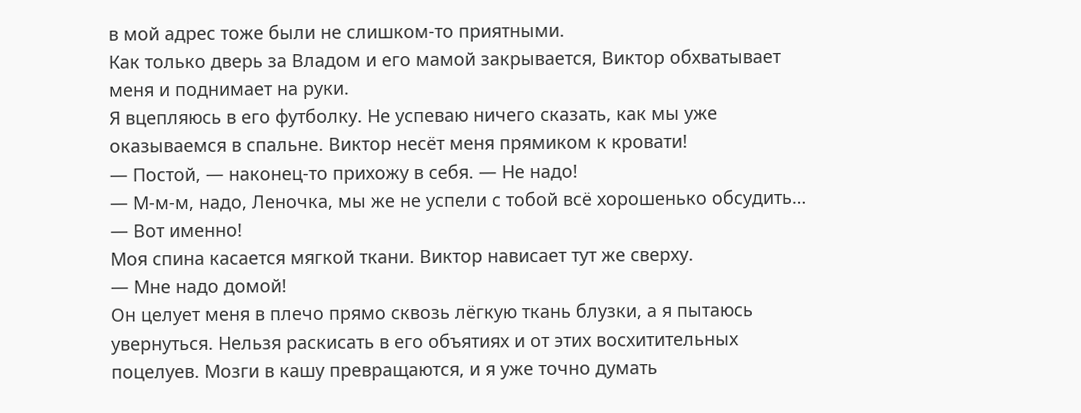в мой адрес тоже были не слишком-то приятными.
Как только дверь за Владом и его мамой закрывается, Виктор обхватывает меня и поднимает на руки.
Я вцепляюсь в его футболку. Не успеваю ничего сказать, как мы уже оказываемся в спальне. Виктор несёт меня прямиком к кровати!
— Постой, — наконец-то прихожу в себя. — Не надо!
— М-м-м, надо, Леночка, мы же не успели с тобой всё хорошенько обсудить…
— Вот именно!
Моя спина касается мягкой ткани. Виктор нависает тут же сверху.
— Мне надо домой!
Он целует меня в плечо прямо сквозь лёгкую ткань блузки, а я пытаюсь увернуться. Нельзя раскисать в его объятиях и от этих восхитительных поцелуев. Мозги в кашу превращаются, и я уже точно думать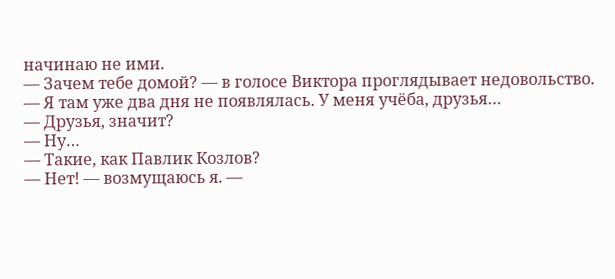начинаю не ими.
— Зачем тебе домой? — в голосе Виктора проглядывает недовольство.
— Я там уже два дня не появлялась. У меня учёба, друзья…
— Друзья, значит?
— Ну…
— Такие, как Павлик Козлов?
— Нет! — возмущаюсь я. —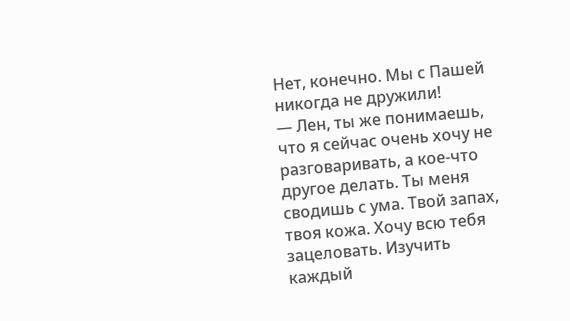Нет, конечно. Мы с Пашей никогда не дружили!
— Лен, ты же понимаешь, что я сейчас очень хочу не разговаривать, а кое-что другое делать. Ты меня сводишь с ума. Твой запах, твоя кожа. Хочу всю тебя зацеловать. Изучить каждый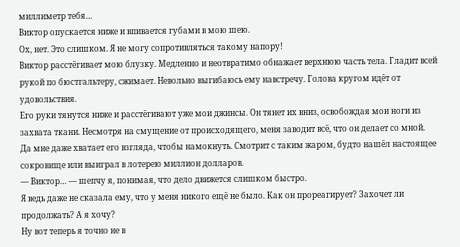миллиметр тебя…
Виктор опускается ниже и впивается губами в мою шею.
Ох, нет. Это слишком. Я не могу сопротивляться такому напору!
Виктор расстёгивает мою блузку. Медленно и неотвратимо обнажает верхнюю часть тела. Гладит всей рукой по бюстгальтеру, сжимает. Невольно выгибаюсь ему навстречу. Голова кругом идёт от удовольствия.
Его руки тянутся ниже и расстёгивают уже мои джинсы. Он тянет их вниз, освобождая мои ноги из захвата ткани. Несмотря на смущение от происходящего, меня заводит всё, что он делает со мной.
Да мне даже хватает его взгляда, чтобы намокнуть. Смотрит с таким жаром, будто нашёл настоящее сокровище или выиграл в лотерею миллион долларов.
— Виктор… — шепчу я, понимая, что дело движется слишком быстро.
Я ведь даже не сказала ему, что у меня никого ещё не было. Как он прореагирует? Захочет ли продолжать? А я хочу?
Ну вот теперь я точно не в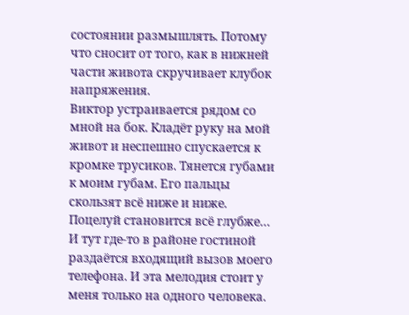состоянии размышлять. Потому что сносит от того, как в нижней части живота скручивает клубок напряжения.
Виктор устраивается рядом со мной на бок. Кладёт руку на мой живот и неспешно спускается к кромке трусиков. Тянется губами к моим губам. Его пальцы скользят всё ниже и ниже. Поцелуй становится всё глубже…
И тут где-то в районе гостиной раздаётся входящий вызов моего телефона. И эта мелодия стоит у меня только на одного человека.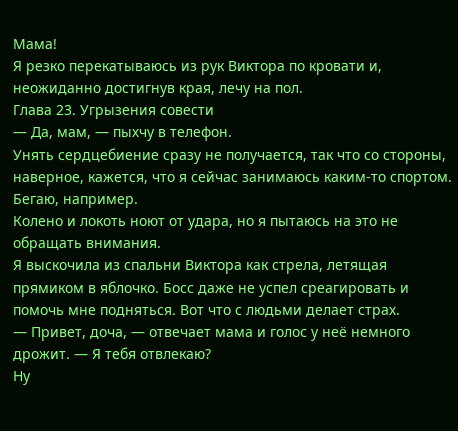Мама!
Я резко перекатываюсь из рук Виктора по кровати и, неожиданно достигнув края, лечу на пол.
Глава 23. Угрызения совести
— Да, мам, — пыхчу в телефон.
Унять сердцебиение сразу не получается, так что со стороны, наверное, кажется, что я сейчас занимаюсь каким-то спортом. Бегаю, например.
Колено и локоть ноют от удара, но я пытаюсь на это не обращать внимания.
Я выскочила из спальни Виктора как стрела, летящая прямиком в яблочко. Босс даже не успел среагировать и помочь мне подняться. Вот что с людьми делает страх.
— Привет, доча, — отвечает мама и голос у неё немного дрожит. — Я тебя отвлекаю?
Ну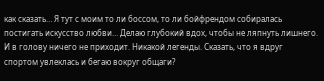как сказать… Я тут с моим то ли боссом, то ли бойфрендом собиралась постигать искусство любви… Делаю глубокий вдох, чтобы не ляпнуть лишнего. И в голову ничего не приходит. Никакой легенды. Сказать, что я вдруг спортом увлеклась и бегаю вокруг общаги?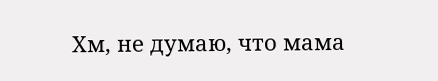Хм, не думаю, что мама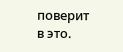поверит в это.